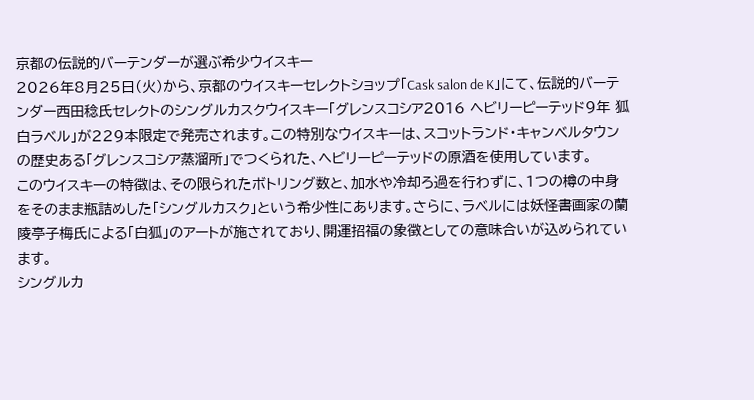京都の伝説的バーテンダーが選ぶ希少ウイスキー
2026年8月25日(火)から、京都のウイスキーセレクトショップ「Cask salon de K」にて、伝説的バーテンダー西田稔氏セレクトのシングルカスクウイスキー「グレンスコシア2016 ヘビリーピーテッド9年 狐白ラベル」が229本限定で発売されます。この特別なウイスキーは、スコットランド・キャンベルタウンの歴史ある「グレンスコシア蒸溜所」でつくられた、ヘビリーピーテッドの原酒を使用しています。
このウイスキーの特徴は、その限られたボトリング数と、加水や冷却ろ過を行わずに、1つの樽の中身をそのまま瓶詰めした「シングルカスク」という希少性にあります。さらに、ラベルには妖怪書画家の蘭陵亭子梅氏による「白狐」のアートが施されており、開運招福の象徴としての意味合いが込められています。
シングルカ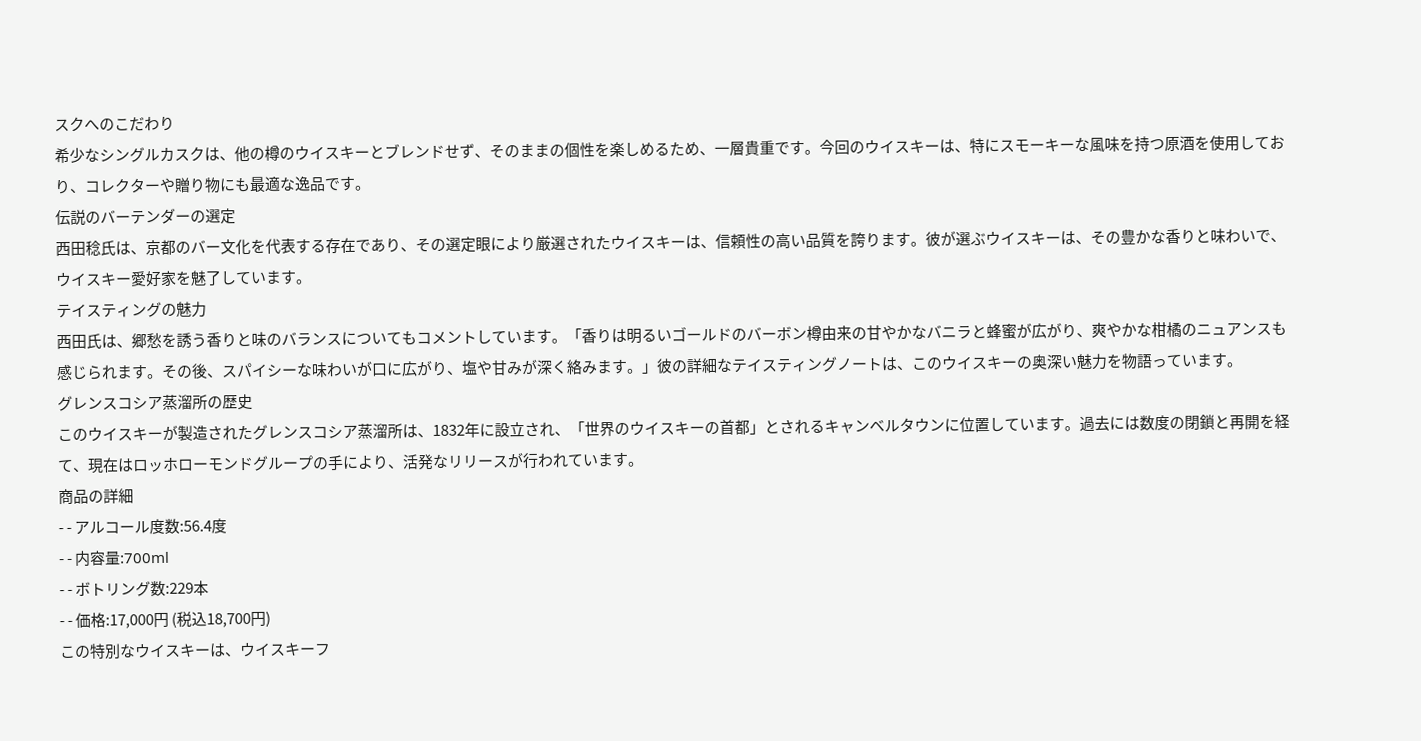スクへのこだわり
希少なシングルカスクは、他の樽のウイスキーとブレンドせず、そのままの個性を楽しめるため、一層貴重です。今回のウイスキーは、特にスモーキーな風味を持つ原酒を使用しており、コレクターや贈り物にも最適な逸品です。
伝説のバーテンダーの選定
西田稔氏は、京都のバー文化を代表する存在であり、その選定眼により厳選されたウイスキーは、信頼性の高い品質を誇ります。彼が選ぶウイスキーは、その豊かな香りと味わいで、ウイスキー愛好家を魅了しています。
テイスティングの魅力
西田氏は、郷愁を誘う香りと味のバランスについてもコメントしています。「香りは明るいゴールドのバーボン樽由来の甘やかなバニラと蜂蜜が広がり、爽やかな柑橘のニュアンスも感じられます。その後、スパイシーな味わいが口に広がり、塩や甘みが深く絡みます。」彼の詳細なテイスティングノートは、このウイスキーの奥深い魅力を物語っています。
グレンスコシア蒸溜所の歴史
このウイスキーが製造されたグレンスコシア蒸溜所は、1832年に設立され、「世界のウイスキーの首都」とされるキャンベルタウンに位置しています。過去には数度の閉鎖と再開を経て、現在はロッホローモンドグループの手により、活発なリリースが行われています。
商品の詳細
- - アルコール度数:56.4度
- - 内容量:700ml
- - ボトリング数:229本
- - 価格:17,000円 (税込18,700円)
この特別なウイスキーは、ウイスキーフ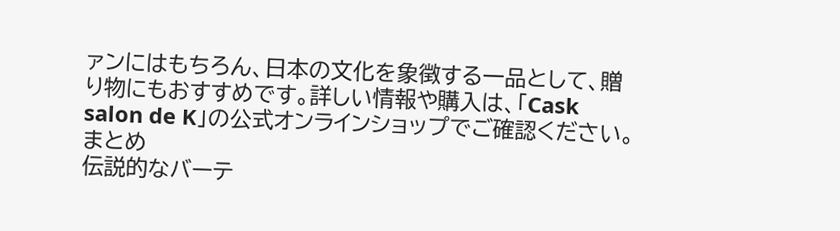ァンにはもちろん、日本の文化を象徴する一品として、贈り物にもおすすめです。詳しい情報や購入は、「Cask salon de K」の公式オンラインショップでご確認ください。
まとめ
伝説的なバーテ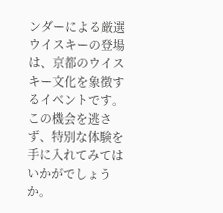ンダーによる厳選ウイスキーの登場は、京都のウイスキー文化を象徴するイベントです。この機会を逃さず、特別な体験を手に入れてみてはいかがでしょうか。